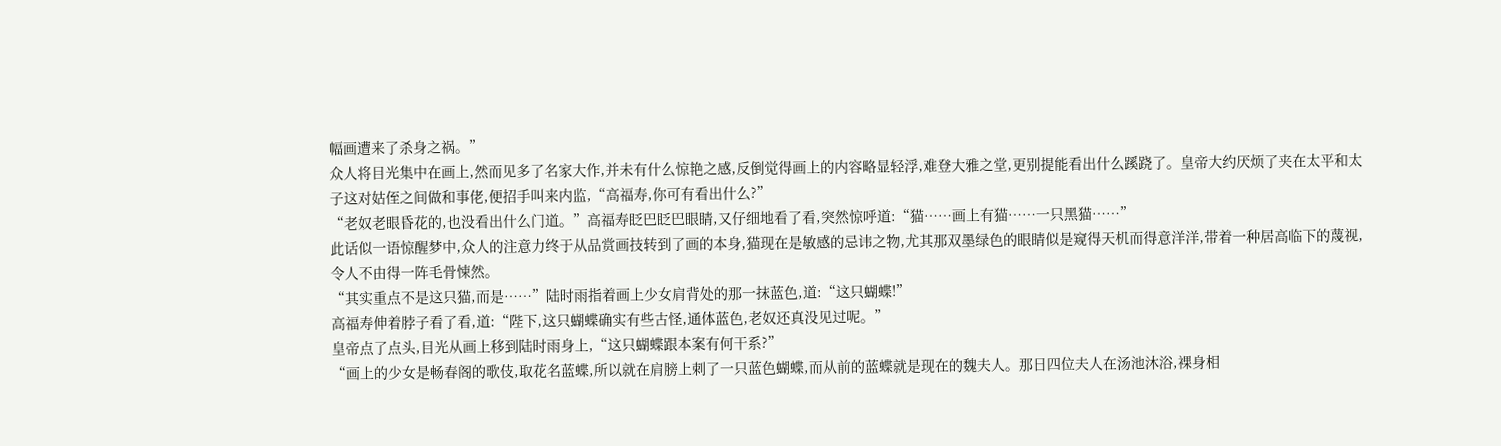幅画遭来了杀身之祸。”
众人将目光集中在画上,然而见多了名家大作,并未有什么惊艳之感,反倒觉得画上的内容略显轻浮,难登大雅之堂,更别提能看出什么蹊跷了。皇帝大约厌烦了夹在太平和太子这对姑侄之间做和事佬,便招手叫来内监,“高福寿,你可有看出什么?”
“老奴老眼昏花的,也没看出什么门道。”高福寿眨巴眨巴眼睛,又仔细地看了看,突然惊呼道:“猫……画上有猫……一只黑猫……”
此话似一语惊醒梦中,众人的注意力终于从品赏画技转到了画的本身,猫现在是敏感的忌讳之物,尤其那双墨绿色的眼睛似是窥得天机而得意洋洋,带着一种居高临下的蔑视,令人不由得一阵毛骨悚然。
“其实重点不是这只猫,而是……”陆时雨指着画上少女肩背处的那一抹蓝色,道:“这只蝴蝶!”
高福寿伸着脖子看了看,道:“陛下,这只蝴蝶确实有些古怪,通体蓝色,老奴还真没见过呢。”
皇帝点了点头,目光从画上移到陆时雨身上,“这只蝴蝶跟本案有何干系?”
“画上的少女是畅春阁的歌伎,取花名蓝蝶,所以就在肩膀上刺了一只蓝色蝴蝶,而从前的蓝蝶就是现在的魏夫人。那日四位夫人在汤池沐浴,裸身相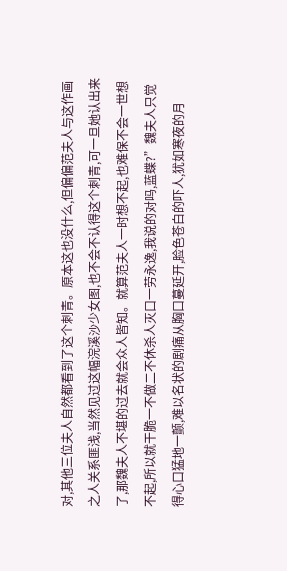对,其他三位夫人自然都看到了这个刺青。原本这也没什么,但偏偏范夫人与这作画之人关系匪浅,当然见过这幅浣溪沙少女图,也不会不认得这个刺青,可一旦她认出来了,那魏夫人不堪的过去就会众人皆知。就算范夫人一时想不起,也难保不会一世想不起,所以就干脆一不做二不休杀人灭口一劳永逸,我说的对吗,蓝蝶?”魏夫人只觉得心口猛地一颤,难以名状的剧痛从胸口蔓延开,脸色苍白的吓人,犹如寒夜的月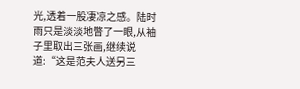光,透着一股凄凉之感。陆时雨只是淡淡地瞥了一眼,从袖子里取出三张画,继续说道:“这是范夫人送另三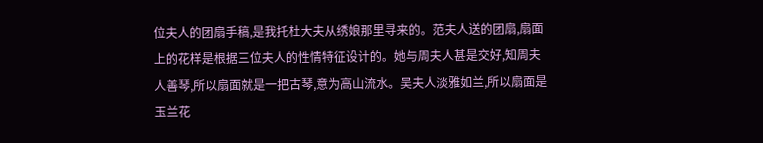位夫人的团扇手稿,是我托杜大夫从绣娘那里寻来的。范夫人送的团扇,扇面上的花样是根据三位夫人的性情特征设计的。她与周夫人甚是交好,知周夫人善琴,所以扇面就是一把古琴,意为高山流水。吴夫人淡雅如兰,所以扇面是玉兰花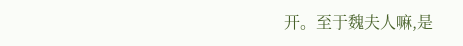开。至于魏夫人嘛,是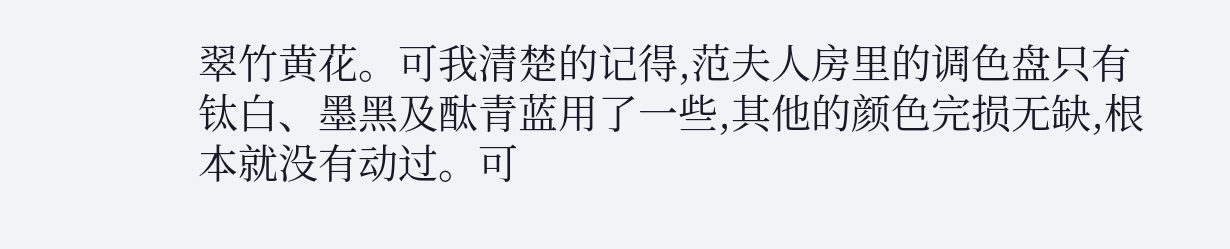翠竹黄花。可我清楚的记得,范夫人房里的调色盘只有钛白、墨黑及酞青蓝用了一些,其他的颜色完损无缺,根本就没有动过。可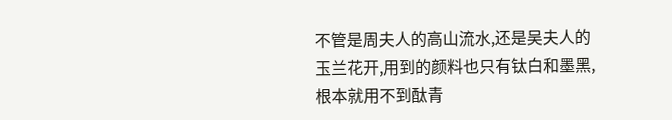不管是周夫人的高山流水,还是吴夫人的玉兰花开,用到的颜料也只有钛白和墨黑,根本就用不到酞青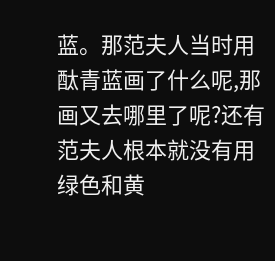蓝。那范夫人当时用酞青蓝画了什么呢,那画又去哪里了呢?还有范夫人根本就没有用绿色和黄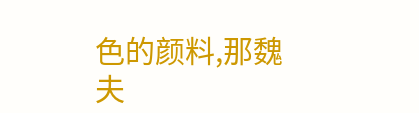色的颜料,那魏夫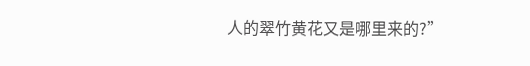人的翠竹黄花又是哪里来的?”